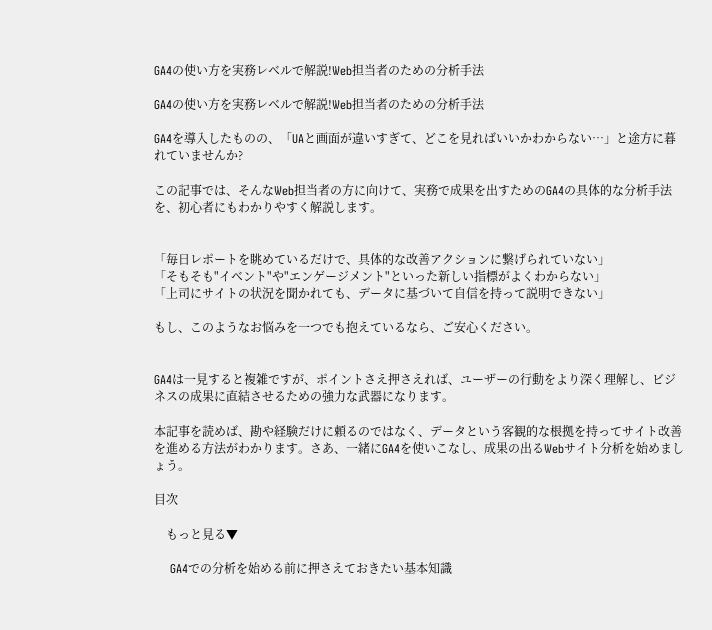GA4の使い方を実務レベルで解説!Web担当者のための分析手法

GA4の使い方を実務レベルで解説!Web担当者のための分析手法

GA4を導入したものの、「UAと画面が違いすぎて、どこを見ればいいかわからない…」と途方に暮れていませんか?

この記事では、そんなWeb担当者の方に向けて、実務で成果を出すためのGA4の具体的な分析手法を、初心者にもわかりやすく解説します。


「毎日レポートを眺めているだけで、具体的な改善アクションに繋げられていない」
「そもそも"イベント"や"エンゲージメント"といった新しい指標がよくわからない」
「上司にサイトの状況を聞かれても、データに基づいて自信を持って説明できない」

もし、このようなお悩みを一つでも抱えているなら、ご安心ください。


GA4は一見すると複雑ですが、ポイントさえ押さえれば、ユーザーの行動をより深く理解し、ビジネスの成果に直結させるための強力な武器になります。

本記事を読めば、勘や経験だけに頼るのではなく、データという客観的な根拠を持ってサイト改善を進める方法がわかります。さあ、一緒にGA4を使いこなし、成果の出るWebサイト分析を始めましょう。

目次

    もっと見る▼

    GA4での分析を始める前に押さえておきたい基本知識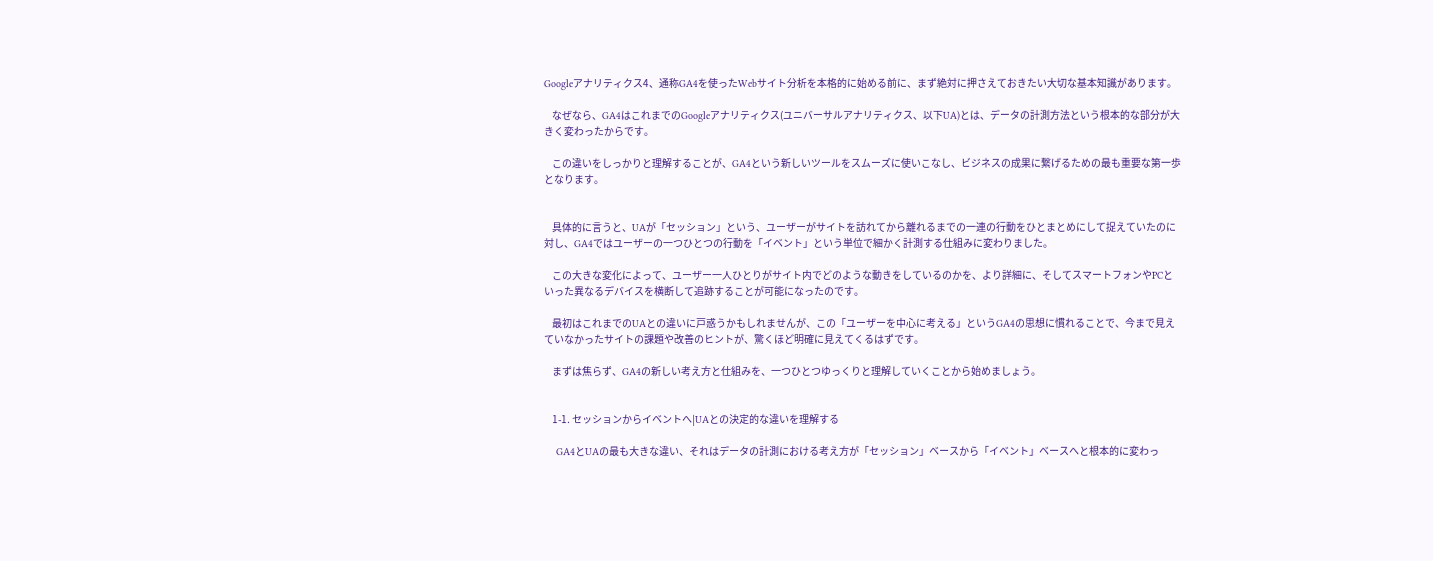Googleアナリティクス4、通称GA4を使ったWebサイト分析を本格的に始める前に、まず絶対に押さえておきたい大切な基本知識があります。

    なぜなら、GA4はこれまでのGoogleアナリティクス(ユニバーサルアナリティクス、以下UA)とは、データの計測方法という根本的な部分が大きく変わったからです。

    この違いをしっかりと理解することが、GA4という新しいツールをスムーズに使いこなし、ビジネスの成果に繋げるための最も重要な第一歩となります。


    具体的に言うと、UAが「セッション」という、ユーザーがサイトを訪れてから離れるまでの一連の行動をひとまとめにして捉えていたのに対し、GA4ではユーザーの一つひとつの行動を「イベント」という単位で細かく計測する仕組みに変わりました。

    この大きな変化によって、ユーザー一人ひとりがサイト内でどのような動きをしているのかを、より詳細に、そしてスマートフォンやPCといった異なるデバイスを横断して追跡することが可能になったのです。

    最初はこれまでのUAとの違いに戸惑うかもしれませんが、この「ユーザーを中心に考える」というGA4の思想に慣れることで、今まで見えていなかったサイトの課題や改善のヒントが、驚くほど明確に見えてくるはずです。

    まずは焦らず、GA4の新しい考え方と仕組みを、一つひとつゆっくりと理解していくことから始めましょう。


    1-1. セッションからイベントへ|UAとの決定的な違いを理解する

    GA4とUAの最も大きな違い、それはデータの計測における考え方が「セッション」ベースから「イベント」ベースへと根本的に変わっ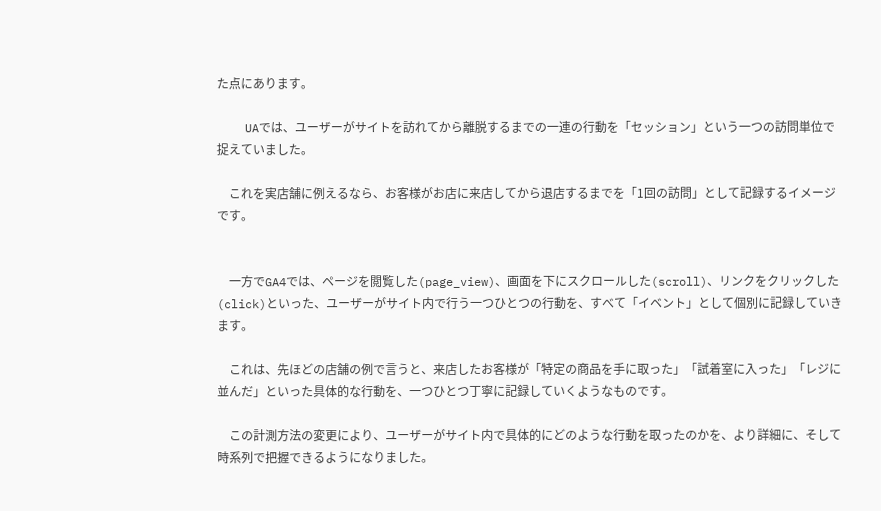た点にあります。

    UAでは、ユーザーがサイトを訪れてから離脱するまでの一連の行動を「セッション」という一つの訪問単位で捉えていました。

    これを実店舗に例えるなら、お客様がお店に来店してから退店するまでを「1回の訪問」として記録するイメージです。


    一方でGA4では、ページを閲覧した(page_view)、画面を下にスクロールした(scroll)、リンクをクリックした(click)といった、ユーザーがサイト内で行う一つひとつの行動を、すべて「イベント」として個別に記録していきます。

    これは、先ほどの店舗の例で言うと、来店したお客様が「特定の商品を手に取った」「試着室に入った」「レジに並んだ」といった具体的な行動を、一つひとつ丁寧に記録していくようなものです。

    この計測方法の変更により、ユーザーがサイト内で具体的にどのような行動を取ったのかを、より詳細に、そして時系列で把握できるようになりました。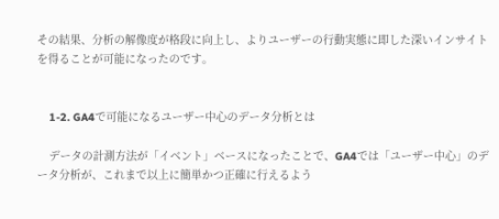その結果、分析の解像度が格段に向上し、よりユーザーの行動実態に即した深いインサイトを得ることが可能になったのです。


    1-2. GA4で可能になるユーザー中心のデータ分析とは

    データの計測方法が「イベント」ベースになったことで、GA4では「ユーザー中心」のデータ分析が、これまで以上に簡単かつ正確に行えるよう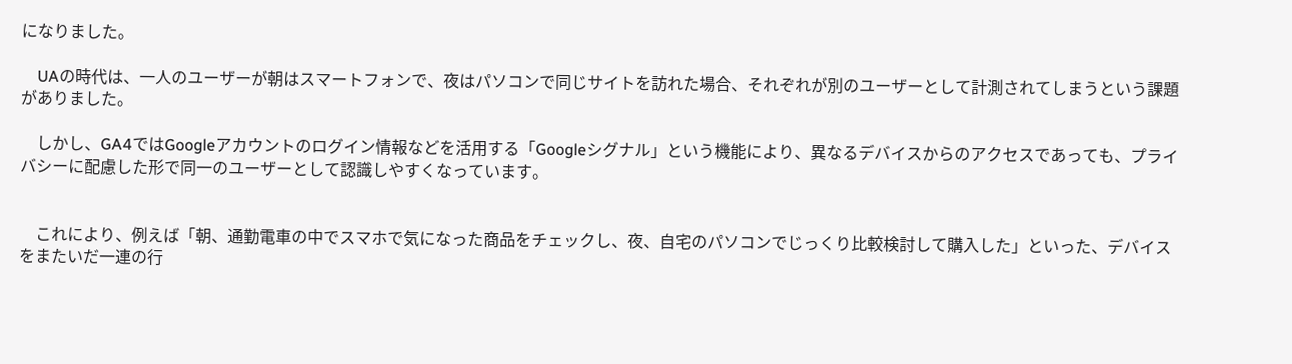になりました。

    UAの時代は、一人のユーザーが朝はスマートフォンで、夜はパソコンで同じサイトを訪れた場合、それぞれが別のユーザーとして計測されてしまうという課題がありました。

    しかし、GA4ではGoogleアカウントのログイン情報などを活用する「Googleシグナル」という機能により、異なるデバイスからのアクセスであっても、プライバシーに配慮した形で同一のユーザーとして認識しやすくなっています。


    これにより、例えば「朝、通勤電車の中でスマホで気になった商品をチェックし、夜、自宅のパソコンでじっくり比較検討して購入した」といった、デバイスをまたいだ一連の行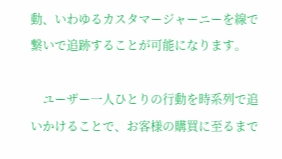動、いわゆるカスタマージャーニーを線で繋いで追跡することが可能になります。

    ユーザー一人ひとりの行動を時系列で追いかけることで、お客様の購買に至るまで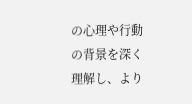の心理や行動の背景を深く理解し、より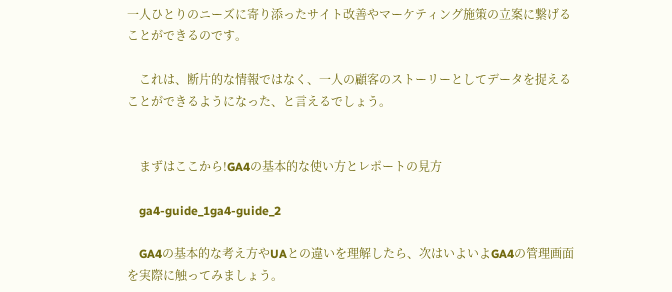一人ひとりのニーズに寄り添ったサイト改善やマーケティング施策の立案に繋げることができるのです。

    これは、断片的な情報ではなく、一人の顧客のストーリーとしてデータを捉えることができるようになった、と言えるでしょう。


    まずはここから!GA4の基本的な使い方とレポートの見方

    ga4-guide_1ga4-guide_2

    GA4の基本的な考え方やUAとの違いを理解したら、次はいよいよGA4の管理画面を実際に触ってみましょう。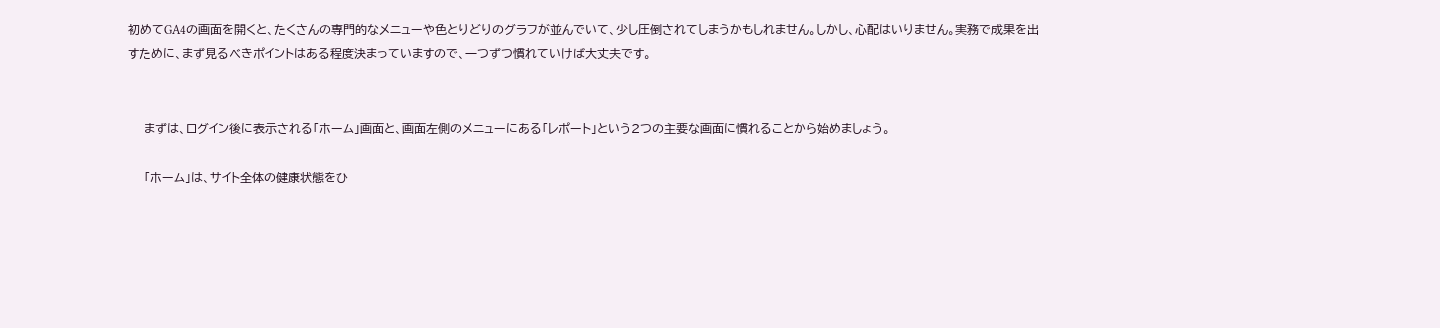初めてGA4の画面を開くと、たくさんの専門的なメニューや色とりどりのグラフが並んでいて、少し圧倒されてしまうかもしれません。しかし、心配はいりません。実務で成果を出すために、まず見るべきポイントはある程度決まっていますので、一つずつ慣れていけば大丈夫です。


    まずは、ログイン後に表示される「ホーム」画面と、画面左側のメニューにある「レポート」という2つの主要な画面に慣れることから始めましょう。

    「ホーム」は、サイト全体の健康状態をひ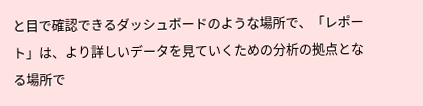と目で確認できるダッシュボードのような場所で、「レポート」は、より詳しいデータを見ていくための分析の拠点となる場所で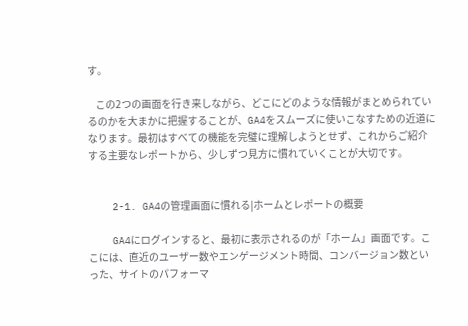す。

    この2つの画面を行き来しながら、どこにどのような情報がまとめられているのかを大まかに把握することが、GA4をスムーズに使いこなすための近道になります。最初はすべての機能を完璧に理解しようとせず、これからご紹介する主要なレポートから、少しずつ見方に慣れていくことが大切です。


    2-1. GA4の管理画面に慣れる|ホームとレポートの概要

    GA4にログインすると、最初に表示されるのが「ホーム」画面です。ここには、直近のユーザー数やエンゲージメント時間、コンバージョン数といった、サイトのパフォーマ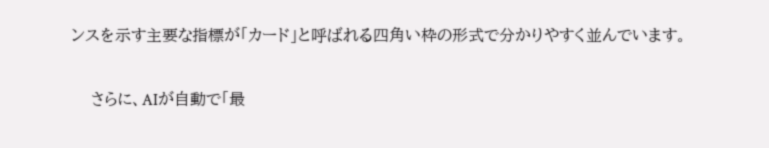ンスを示す主要な指標が「カード」と呼ばれる四角い枠の形式で分かりやすく並んでいます。

    さらに、AIが自動で「最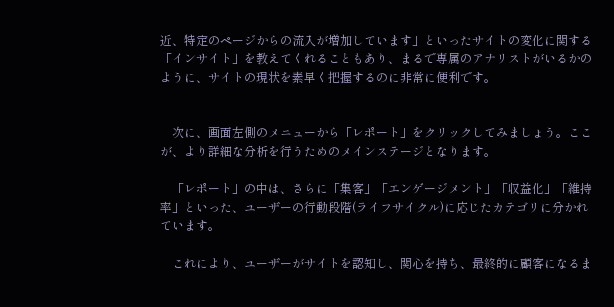近、特定のページからの流入が増加しています」といったサイトの変化に関する「インサイト」を教えてくれることもあり、まるで専属のアナリストがいるかのように、サイトの現状を素早く把握するのに非常に便利です。


    次に、画面左側のメニューから「レポート」をクリックしてみましょう。ここが、より詳細な分析を行うためのメインステージとなります。

    「レポート」の中は、さらに「集客」「エンゲージメント」「収益化」「維持率」といった、ユーザーの行動段階(ライフサイクル)に応じたカテゴリに分かれています。

    これにより、ユーザーがサイトを認知し、関心を持ち、最終的に顧客になるま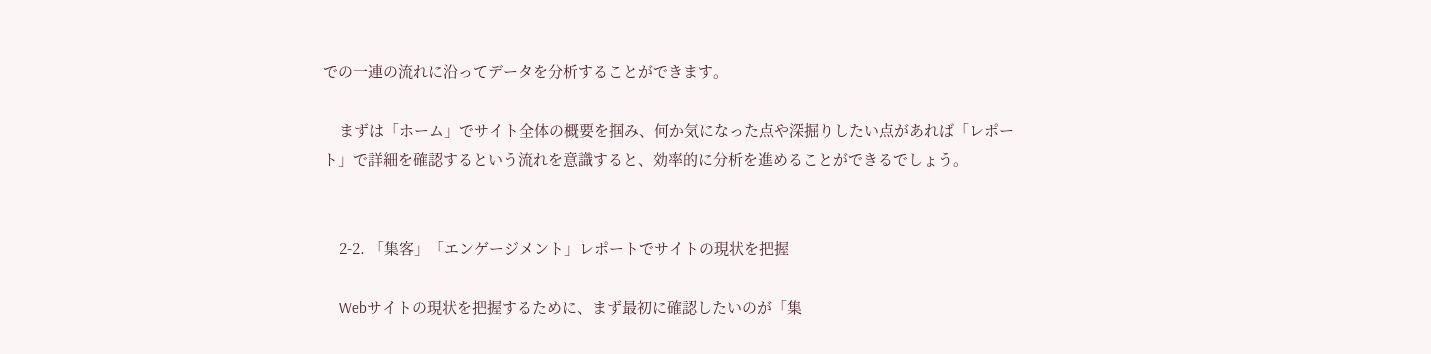での一連の流れに沿ってデータを分析することができます。

    まずは「ホーム」でサイト全体の概要を掴み、何か気になった点や深掘りしたい点があれば「レポート」で詳細を確認するという流れを意識すると、効率的に分析を進めることができるでしょう。


    2-2. 「集客」「エンゲージメント」レポートでサイトの現状を把握

    Webサイトの現状を把握するために、まず最初に確認したいのが「集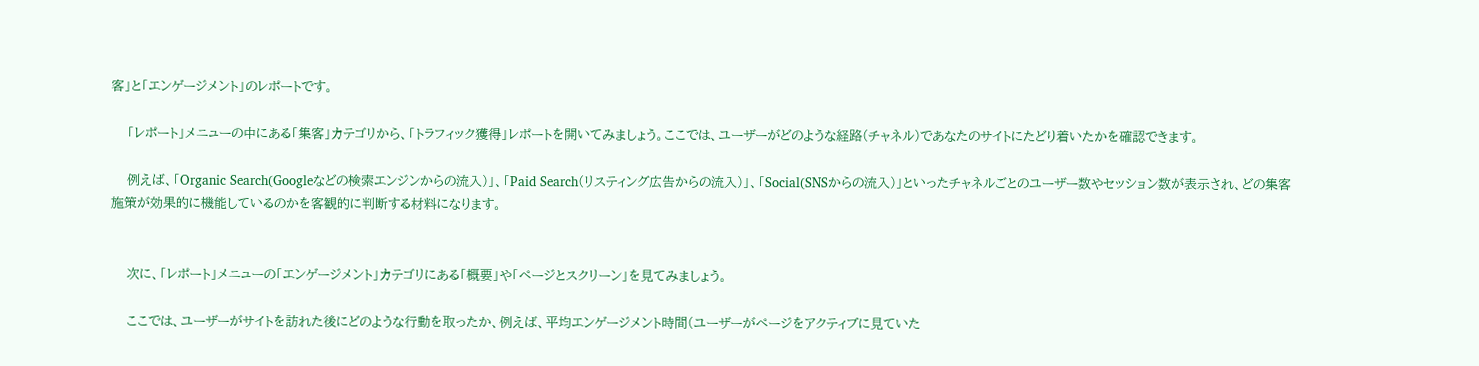客」と「エンゲージメント」のレポートです。

    「レポート」メニューの中にある「集客」カテゴリから、「トラフィック獲得」レポートを開いてみましょう。ここでは、ユーザーがどのような経路(チャネル)であなたのサイトにたどり着いたかを確認できます。

    例えば、「Organic Search(Googleなどの検索エンジンからの流入)」、「Paid Search(リスティング広告からの流入)」、「Social(SNSからの流入)」といったチャネルごとのユーザー数やセッション数が表示され、どの集客施策が効果的に機能しているのかを客観的に判断する材料になります。


    次に、「レポート」メニューの「エンゲージメント」カテゴリにある「概要」や「ページとスクリーン」を見てみましょう。

    ここでは、ユーザーがサイトを訪れた後にどのような行動を取ったか、例えば、平均エンゲージメント時間(ユーザーがページをアクティブに見ていた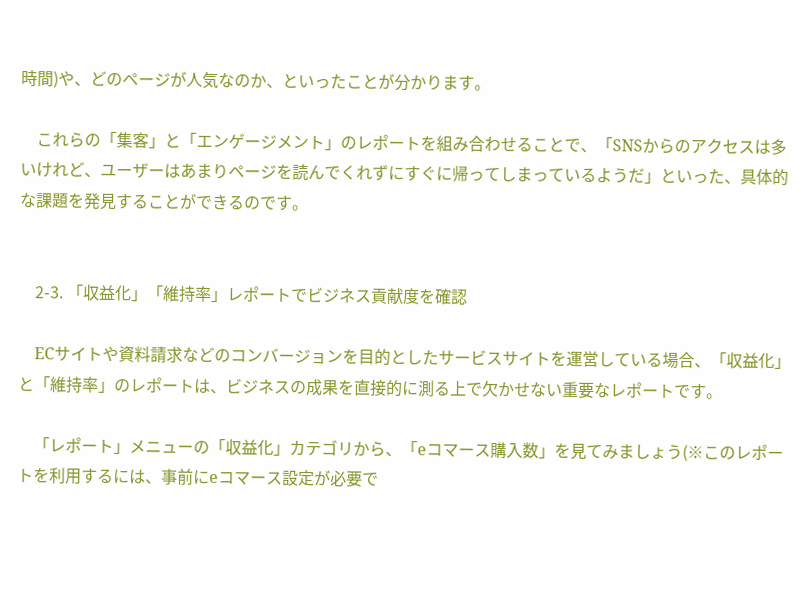時間)や、どのページが人気なのか、といったことが分かります。

    これらの「集客」と「エンゲージメント」のレポートを組み合わせることで、「SNSからのアクセスは多いけれど、ユーザーはあまりページを読んでくれずにすぐに帰ってしまっているようだ」といった、具体的な課題を発見することができるのです。


    2-3. 「収益化」「維持率」レポートでビジネス貢献度を確認

    ECサイトや資料請求などのコンバージョンを目的としたサービスサイトを運営している場合、「収益化」と「維持率」のレポートは、ビジネスの成果を直接的に測る上で欠かせない重要なレポートです。

    「レポート」メニューの「収益化」カテゴリから、「eコマース購入数」を見てみましょう(※このレポートを利用するには、事前にeコマース設定が必要で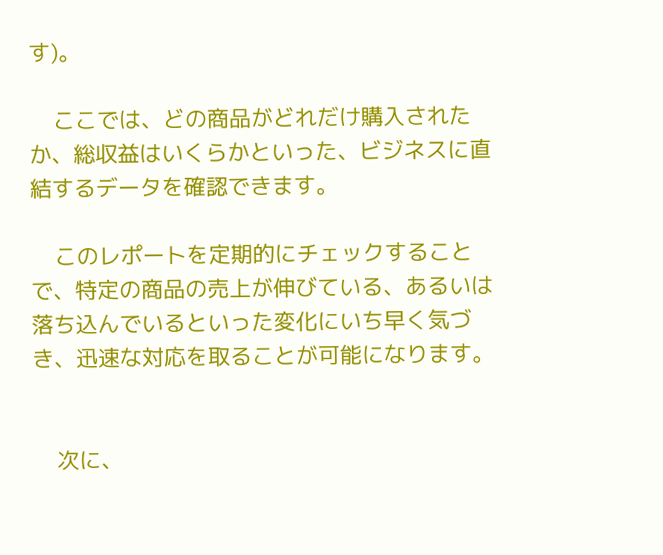す)。

    ここでは、どの商品がどれだけ購入されたか、総収益はいくらかといった、ビジネスに直結するデータを確認できます。

    このレポートを定期的にチェックすることで、特定の商品の売上が伸びている、あるいは落ち込んでいるといった変化にいち早く気づき、迅速な対応を取ることが可能になります。


    次に、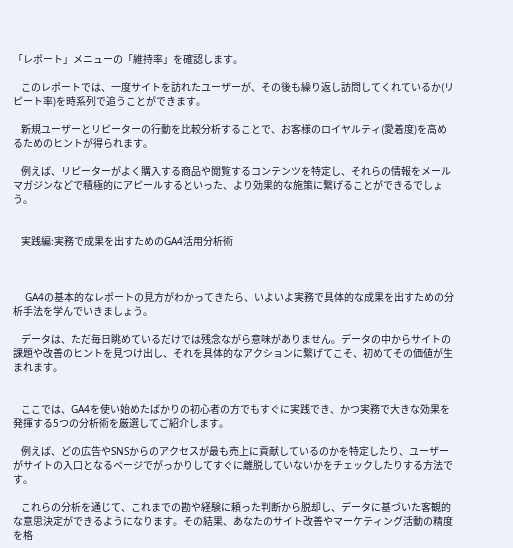「レポート」メニューの「維持率」を確認します。

    このレポートでは、一度サイトを訪れたユーザーが、その後も繰り返し訪問してくれているか(リピート率)を時系列で追うことができます。

    新規ユーザーとリピーターの行動を比較分析することで、お客様のロイヤルティ(愛着度)を高めるためのヒントが得られます。

    例えば、リピーターがよく購入する商品や閲覧するコンテンツを特定し、それらの情報をメールマガジンなどで積極的にアピールするといった、より効果的な施策に繋げることができるでしょう。


    実践編:実務で成果を出すためのGA4活用分析術



    GA4の基本的なレポートの見方がわかってきたら、いよいよ実務で具体的な成果を出すための分析手法を学んでいきましょう。

    データは、ただ毎日眺めているだけでは残念ながら意味がありません。データの中からサイトの課題や改善のヒントを見つけ出し、それを具体的なアクションに繋げてこそ、初めてその価値が生まれます。


    ここでは、GA4を使い始めたばかりの初心者の方でもすぐに実践でき、かつ実務で大きな効果を発揮する5つの分析術を厳選してご紹介します。

    例えば、どの広告やSNSからのアクセスが最も売上に貢献しているのかを特定したり、ユーザーがサイトの入口となるページでがっかりしてすぐに離脱していないかをチェックしたりする方法です。

    これらの分析を通じて、これまでの勘や経験に頼った判断から脱却し、データに基づいた客観的な意思決定ができるようになります。その結果、あなたのサイト改善やマーケティング活動の精度を格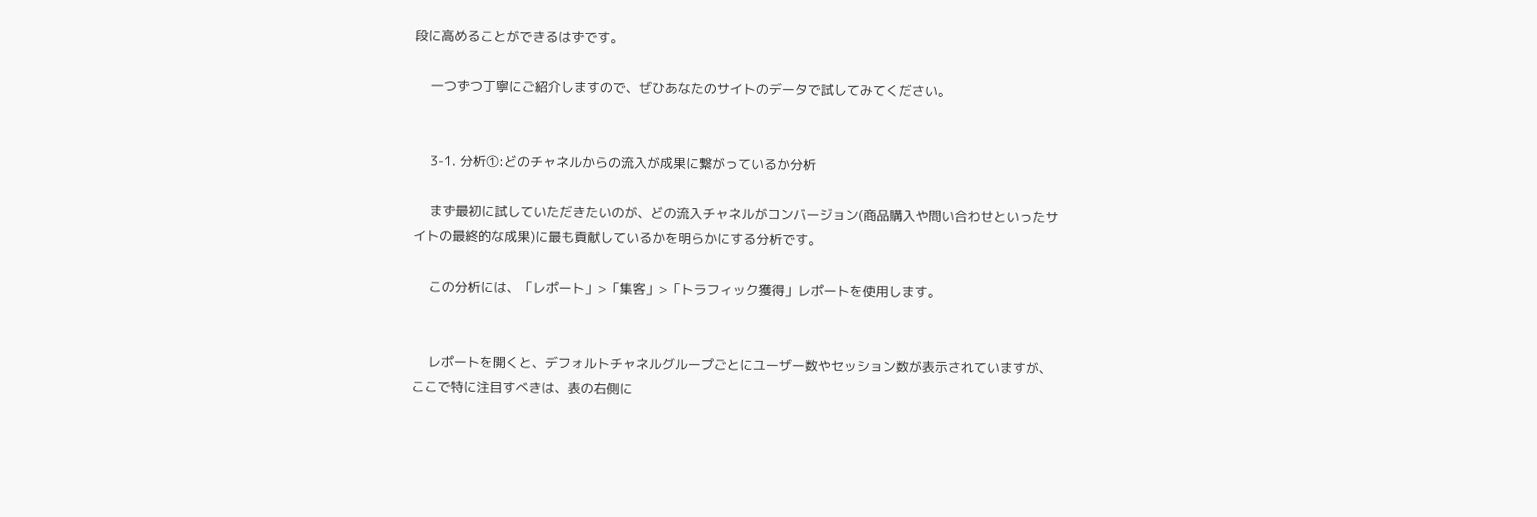段に高めることができるはずです。

    一つずつ丁寧にご紹介しますので、ぜひあなたのサイトのデータで試してみてください。


    3-1. 分析①:どのチャネルからの流入が成果に繋がっているか分析

    まず最初に試していただきたいのが、どの流入チャネルがコンバージョン(商品購入や問い合わせといったサイトの最終的な成果)に最も貢献しているかを明らかにする分析です。

    この分析には、「レポート」>「集客」>「トラフィック獲得」レポートを使用します。


    レポートを開くと、デフォルトチャネルグループごとにユーザー数やセッション数が表示されていますが、ここで特に注目すべきは、表の右側に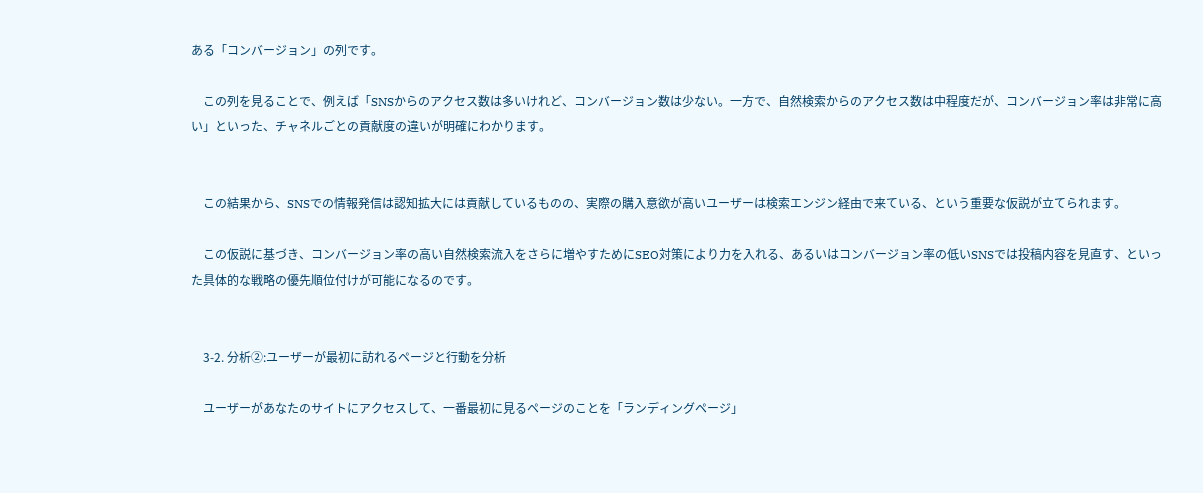ある「コンバージョン」の列です。

    この列を見ることで、例えば「SNSからのアクセス数は多いけれど、コンバージョン数は少ない。一方で、自然検索からのアクセス数は中程度だが、コンバージョン率は非常に高い」といった、チャネルごとの貢献度の違いが明確にわかります。


    この結果から、SNSでの情報発信は認知拡大には貢献しているものの、実際の購入意欲が高いユーザーは検索エンジン経由で来ている、という重要な仮説が立てられます。

    この仮説に基づき、コンバージョン率の高い自然検索流入をさらに増やすためにSEO対策により力を入れる、あるいはコンバージョン率の低いSNSでは投稿内容を見直す、といった具体的な戦略の優先順位付けが可能になるのです。


    3-2. 分析②:ユーザーが最初に訪れるページと行動を分析

    ユーザーがあなたのサイトにアクセスして、一番最初に見るページのことを「ランディングページ」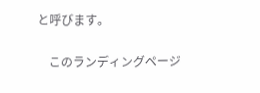と呼びます。

    このランディングページ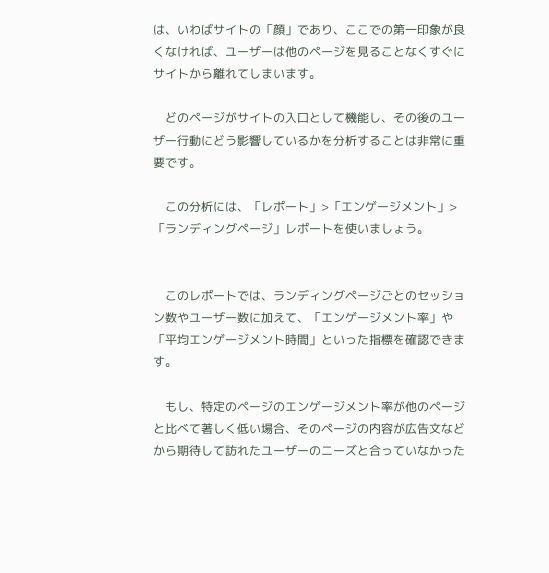は、いわばサイトの「顔」であり、ここでの第一印象が良くなければ、ユーザーは他のページを見ることなくすぐにサイトから離れてしまいます。

    どのページがサイトの入口として機能し、その後のユーザー行動にどう影響しているかを分析することは非常に重要です。

    この分析には、「レポート」>「エンゲージメント」>「ランディングページ」レポートを使いましょう。


    このレポートでは、ランディングページごとのセッション数やユーザー数に加えて、「エンゲージメント率」や「平均エンゲージメント時間」といった指標を確認できます。

    もし、特定のページのエンゲージメント率が他のページと比べて著しく低い場合、そのページの内容が広告文などから期待して訪れたユーザーのニーズと合っていなかった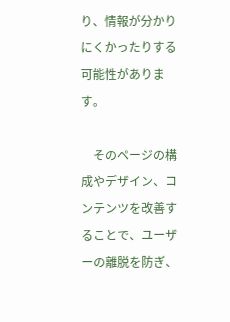り、情報が分かりにくかったりする可能性があります。

    そのページの構成やデザイン、コンテンツを改善することで、ユーザーの離脱を防ぎ、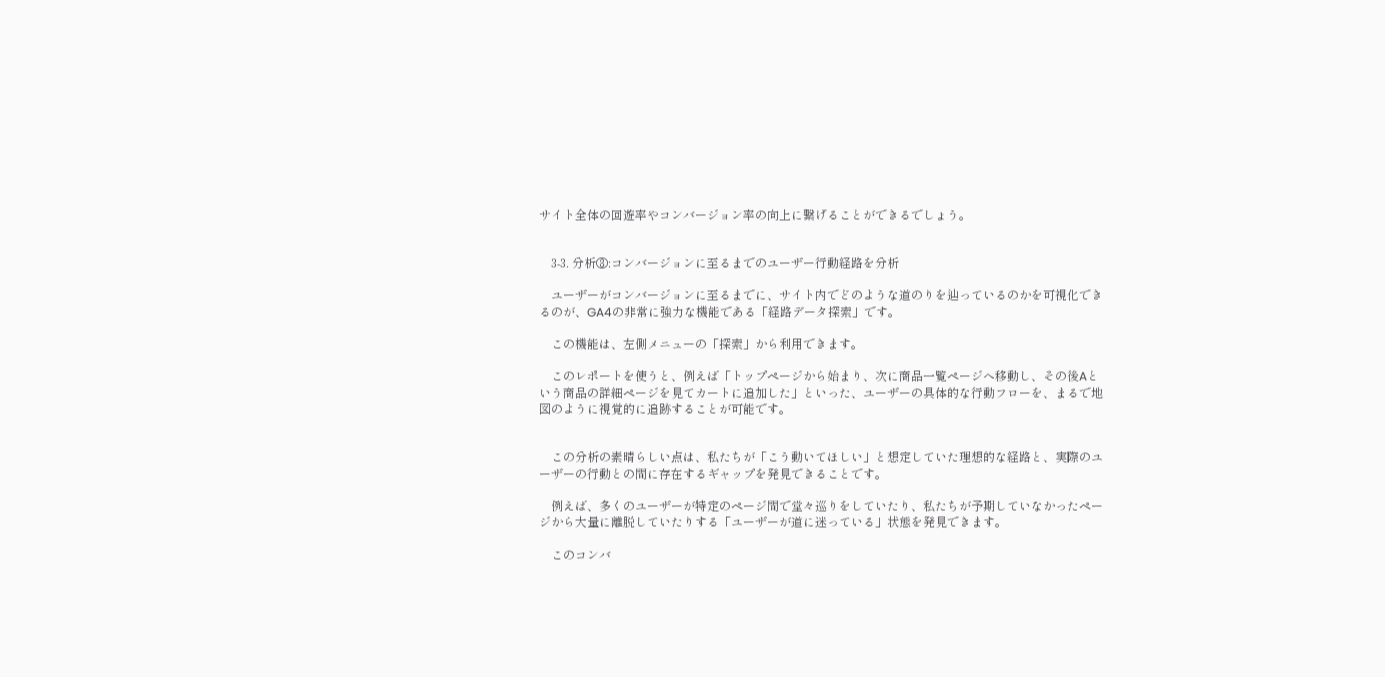サイト全体の回遊率やコンバージョン率の向上に繋げることができるでしょう。


    3-3. 分析③:コンバージョンに至るまでのユーザー行動経路を分析

    ユーザーがコンバージョンに至るまでに、サイト内でどのような道のりを辿っているのかを可視化できるのが、GA4の非常に強力な機能である「経路データ探索」です。

    この機能は、左側メニューの「探索」から利用できます。

    このレポートを使うと、例えば「トップページから始まり、次に商品一覧ページへ移動し、その後Aという商品の詳細ページを見てカートに追加した」といった、ユーザーの具体的な行動フローを、まるで地図のように視覚的に追跡することが可能です。


    この分析の素晴らしい点は、私たちが「こう動いてほしい」と想定していた理想的な経路と、実際のユーザーの行動との間に存在するギャップを発見できることです。

    例えば、多くのユーザーが特定のページ間で堂々巡りをしていたり、私たちが予期していなかったページから大量に離脱していたりする「ユーザーが道に迷っている」状態を発見できます。

    このコンバ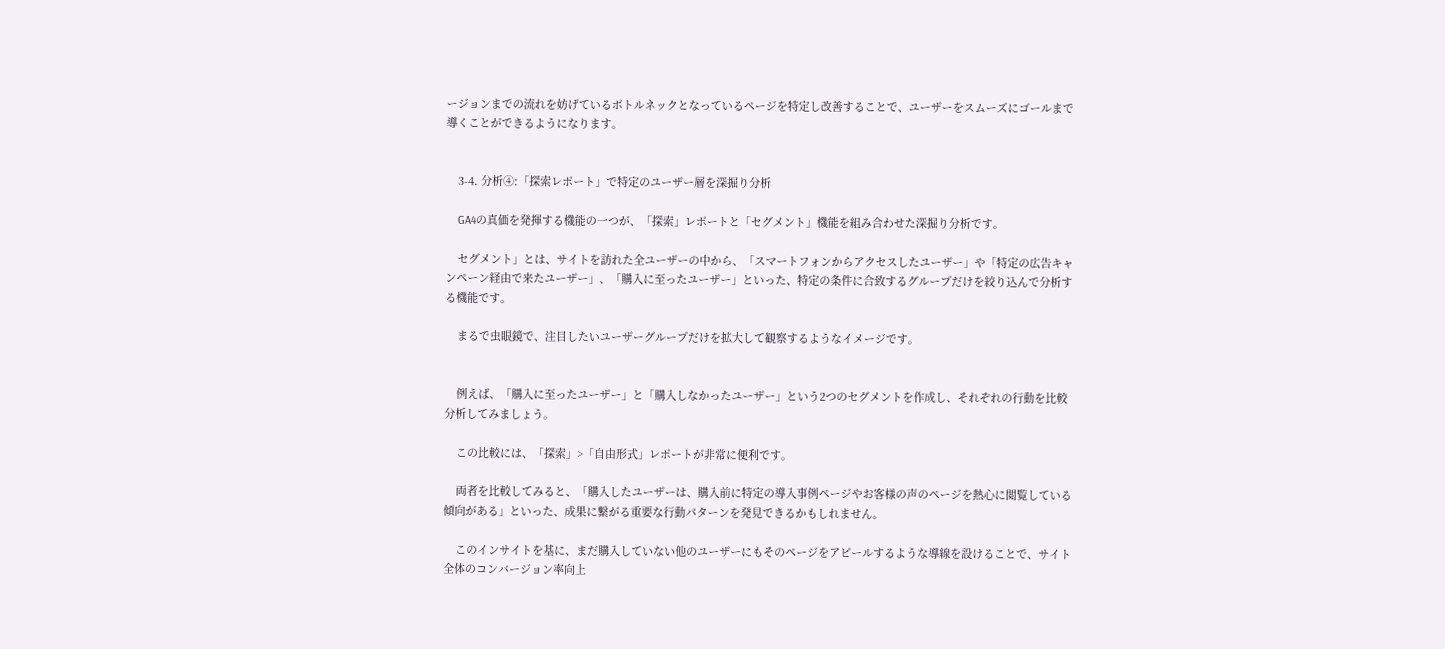ージョンまでの流れを妨げているボトルネックとなっているページを特定し改善することで、ユーザーをスムーズにゴールまで導くことができるようになります。


    3-4. 分析④:「探索レポート」で特定のユーザー層を深掘り分析

    GA4の真価を発揮する機能の一つが、「探索」レポートと「セグメント」機能を組み合わせた深掘り分析です。

    セグメント」とは、サイトを訪れた全ユーザーの中から、「スマートフォンからアクセスしたユーザー」や「特定の広告キャンペーン経由で来たユーザー」、「購入に至ったユーザー」といった、特定の条件に合致するグループだけを絞り込んで分析する機能です。

    まるで虫眼鏡で、注目したいユーザーグループだけを拡大して観察するようなイメージです。


    例えば、「購入に至ったユーザー」と「購入しなかったユーザー」という2つのセグメントを作成し、それぞれの行動を比較分析してみましょう。

    この比較には、「探索」>「自由形式」レポートが非常に便利です。

    両者を比較してみると、「購入したユーザーは、購入前に特定の導入事例ページやお客様の声のページを熱心に閲覧している傾向がある」といった、成果に繋がる重要な行動パターンを発見できるかもしれません。

    このインサイトを基に、まだ購入していない他のユーザーにもそのページをアピールするような導線を設けることで、サイト全体のコンバージョン率向上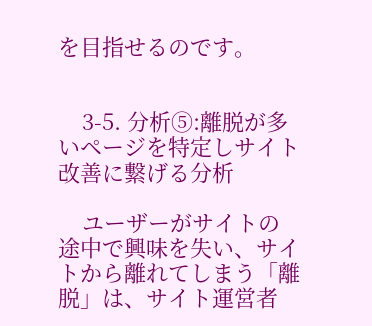を目指せるのです。


    3-5. 分析⑤:離脱が多いページを特定しサイト改善に繋げる分析

    ユーザーがサイトの途中で興味を失い、サイトから離れてしまう「離脱」は、サイト運営者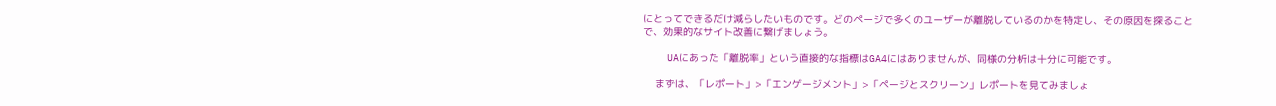にとってできるだけ減らしたいものです。どのページで多くのユーザーが離脱しているのかを特定し、その原因を探ることで、効果的なサイト改善に繋げましょう。

    UAにあった「離脱率」という直接的な指標はGA4にはありませんが、同様の分析は十分に可能です。

    まずは、「レポート」>「エンゲージメント」>「ページとスクリーン」レポートを見てみましょ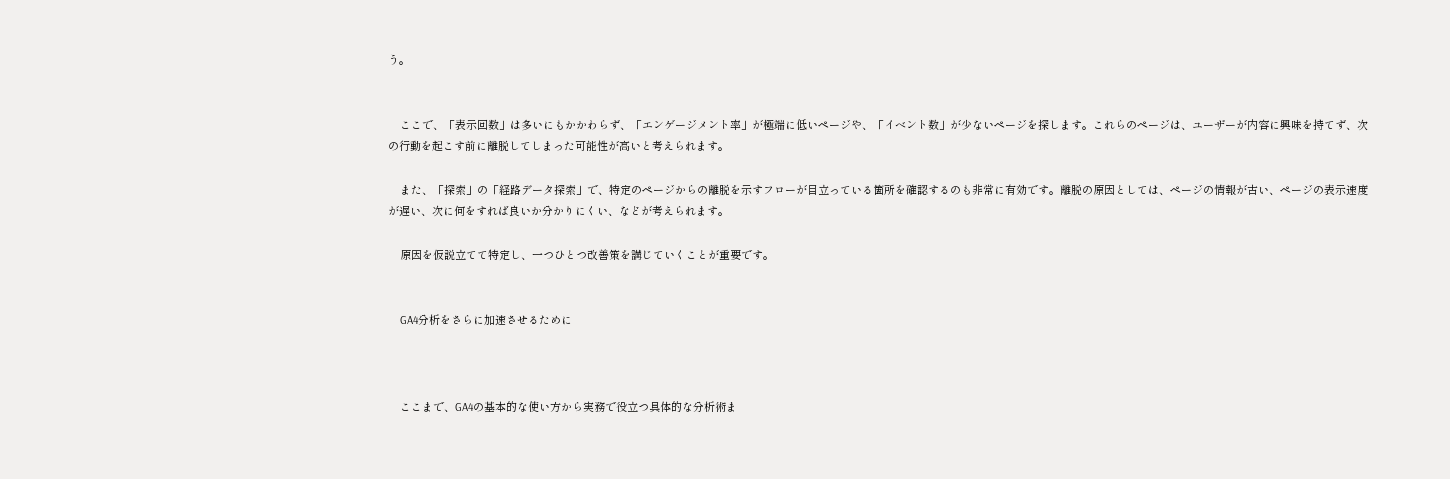う。


    ここで、「表示回数」は多いにもかかわらず、「エンゲージメント率」が極端に低いページや、「イベント数」が少ないページを探します。これらのページは、ユーザーが内容に興味を持てず、次の行動を起こす前に離脱してしまった可能性が高いと考えられます。

    また、「探索」の「経路データ探索」で、特定のページからの離脱を示すフローが目立っている箇所を確認するのも非常に有効です。離脱の原因としては、ページの情報が古い、ページの表示速度が遅い、次に何をすれば良いか分かりにくい、などが考えられます。

    原因を仮説立てて特定し、一つひとつ改善策を講じていくことが重要です。


    GA4分析をさらに加速させるために



    ここまで、GA4の基本的な使い方から実務で役立つ具体的な分析術ま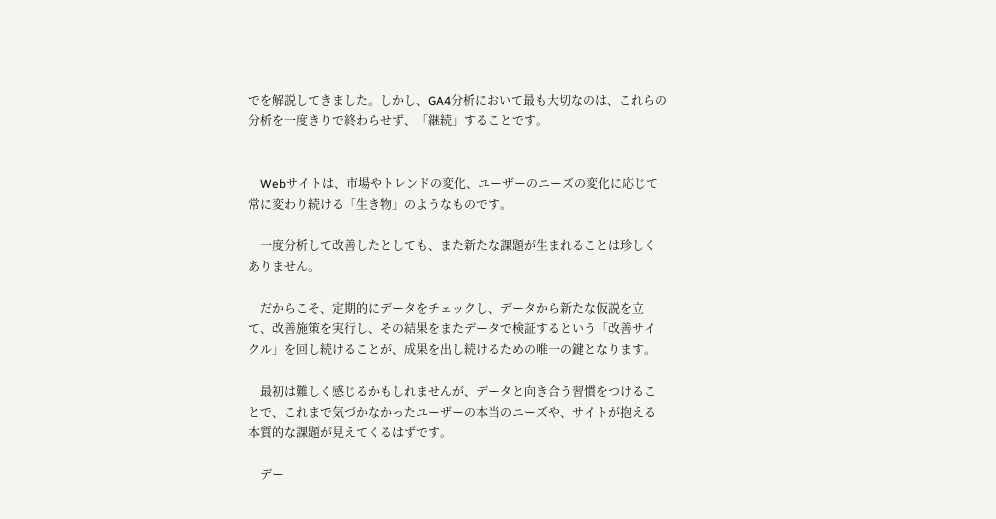でを解説してきました。しかし、GA4分析において最も大切なのは、これらの分析を一度きりで終わらせず、「継続」することです。


    Webサイトは、市場やトレンドの変化、ユーザーのニーズの変化に応じて常に変わり続ける「生き物」のようなものです。

    一度分析して改善したとしても、また新たな課題が生まれることは珍しくありません。

    だからこそ、定期的にデータをチェックし、データから新たな仮説を立て、改善施策を実行し、その結果をまたデータで検証するという「改善サイクル」を回し続けることが、成果を出し続けるための唯一の鍵となります。

    最初は難しく感じるかもしれませんが、データと向き合う習慣をつけることで、これまで気づかなかったユーザーの本当のニーズや、サイトが抱える本質的な課題が見えてくるはずです。

    デー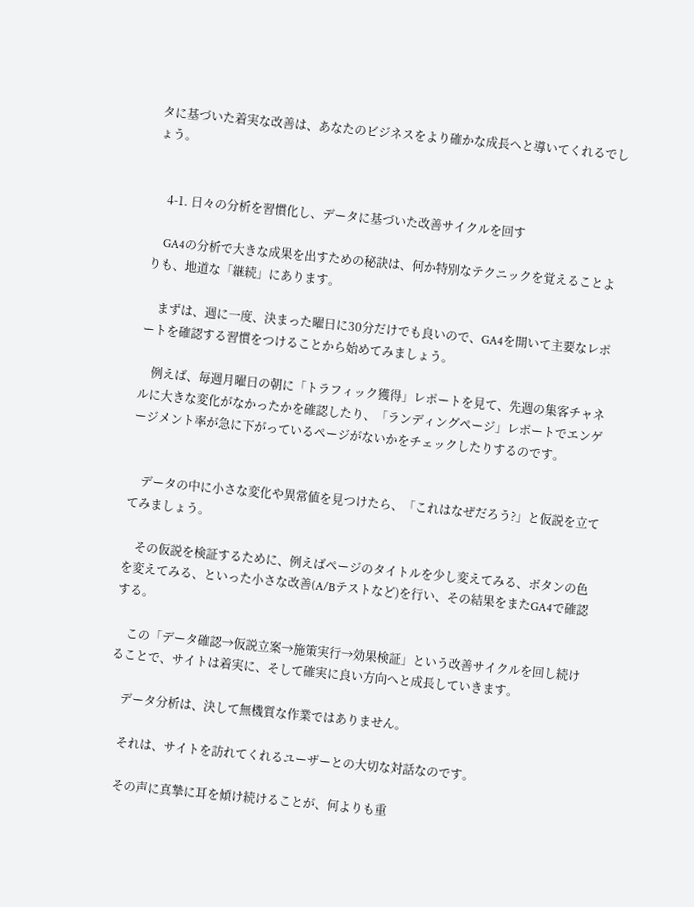タに基づいた着実な改善は、あなたのビジネスをより確かな成長へと導いてくれるでしょう。


    4-1. 日々の分析を習慣化し、データに基づいた改善サイクルを回す

    GA4の分析で大きな成果を出すための秘訣は、何か特別なテクニックを覚えることよりも、地道な「継続」にあります。

    まずは、週に一度、決まった曜日に30分だけでも良いので、GA4を開いて主要なレポートを確認する習慣をつけることから始めてみましょう。

    例えば、毎週月曜日の朝に「トラフィック獲得」レポートを見て、先週の集客チャネルに大きな変化がなかったかを確認したり、「ランディングページ」レポートでエンゲージメント率が急に下がっているページがないかをチェックしたりするのです。


    データの中に小さな変化や異常値を見つけたら、「これはなぜだろう?」と仮説を立ててみましょう。

    その仮説を検証するために、例えばページのタイトルを少し変えてみる、ボタンの色を変えてみる、といった小さな改善(A/Bテストなど)を行い、その結果をまたGA4で確認する。

    この「データ確認→仮説立案→施策実行→効果検証」という改善サイクルを回し続けることで、サイトは着実に、そして確実に良い方向へと成長していきます。

    データ分析は、決して無機質な作業ではありません。

    それは、サイトを訪れてくれるユーザーとの大切な対話なのです。

    その声に真摯に耳を傾け続けることが、何よりも重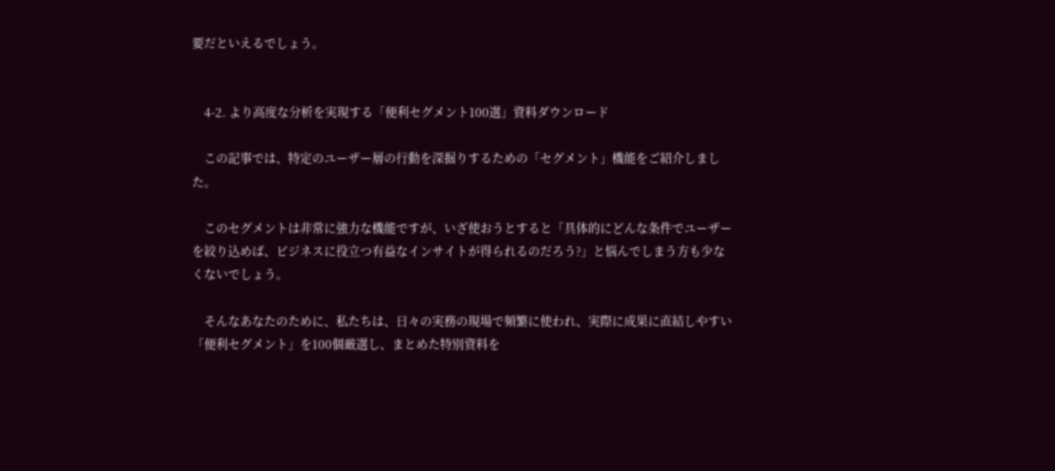要だといえるでしょう。


    4-2. より高度な分析を実現する「便利セグメント100選」資料ダウンロード

    この記事では、特定のユーザー層の行動を深掘りするための「セグメント」機能をご紹介しました。

    このセグメントは非常に強力な機能ですが、いざ使おうとすると「具体的にどんな条件でユーザーを絞り込めば、ビジネスに役立つ有益なインサイトが得られるのだろう?」と悩んでしまう方も少なくないでしょう。

    そんなあなたのために、私たちは、日々の実務の現場で頻繁に使われ、実際に成果に直結しやすい「便利セグメント」を100個厳選し、まとめた特別資料を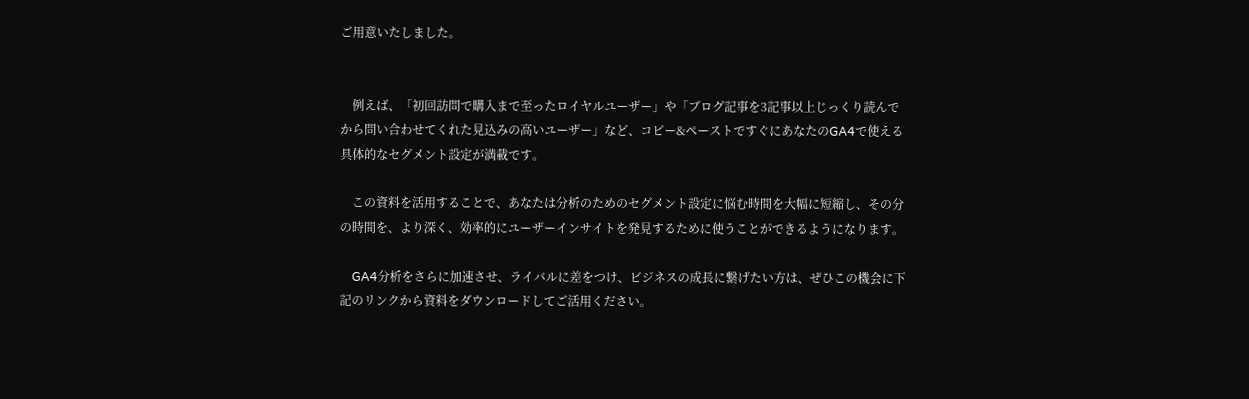ご用意いたしました。


    例えば、「初回訪問で購入まで至ったロイヤルユーザー」や「ブログ記事を3記事以上じっくり読んでから問い合わせてくれた見込みの高いユーザー」など、コピー&ペーストですぐにあなたのGA4で使える具体的なセグメント設定が満載です。

    この資料を活用することで、あなたは分析のためのセグメント設定に悩む時間を大幅に短縮し、その分の時間を、より深く、効率的にユーザーインサイトを発見するために使うことができるようになります。

    GA4分析をさらに加速させ、ライバルに差をつけ、ビジネスの成長に繋げたい方は、ぜひこの機会に下記のリンクから資料をダウンロードしてご活用ください。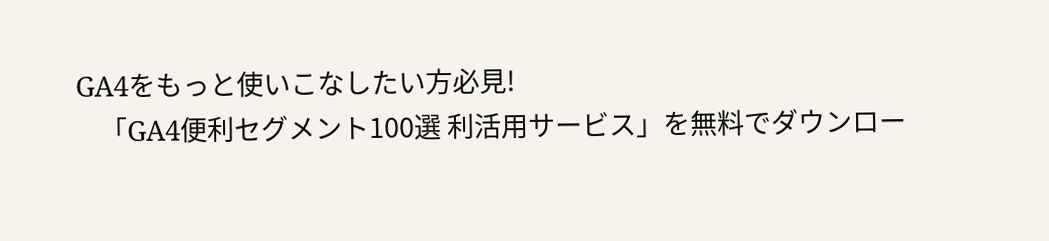GA4をもっと使いこなしたい方必見!
    「GA4便利セグメント100選 利活用サービス」を無料でダウンロー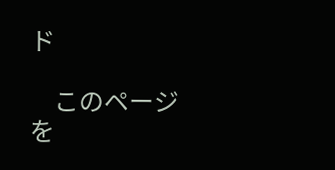ド

    このページを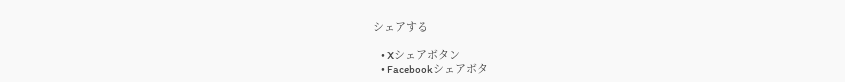シェアする

    • Xシェアボタン
    • Facebookシェアボタ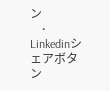ン
    • Linkedinシェアボタン